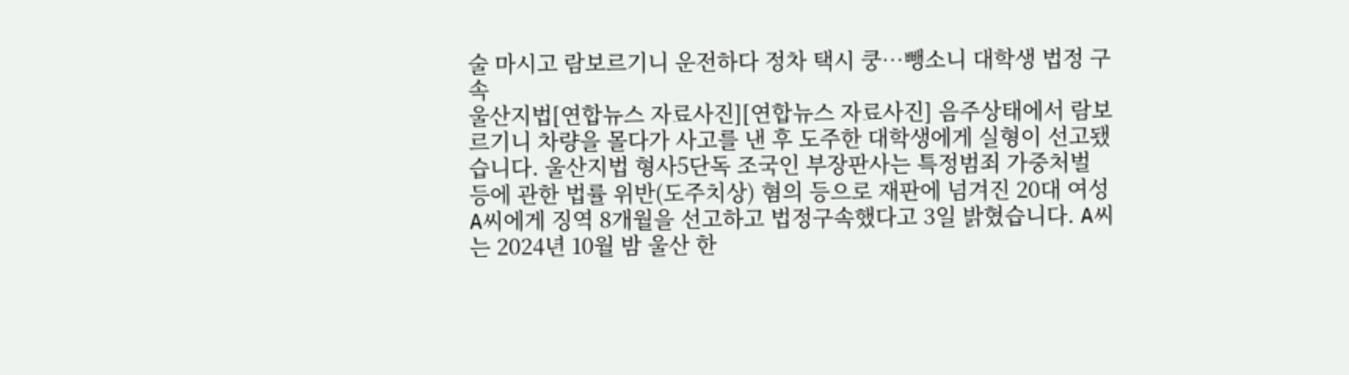술 마시고 람보르기니 운전하다 정차 택시 쿵…뺑소니 대학생 법정 구속
울산지법[연합뉴스 자료사진][연합뉴스 자료사진] 음주상태에서 람보르기니 차량을 몰다가 사고를 낸 후 도주한 대학생에게 실형이 선고됐습니다. 울산지법 형사5단독 조국인 부장판사는 특정범죄 가중처벌 등에 관한 법률 위반(도주치상) 혐의 등으로 재판에 넘겨진 20대 여성 A씨에게 징역 8개월을 선고하고 법정구속했다고 3일 밝혔습니다. A씨는 2024년 10월 밤 울산 한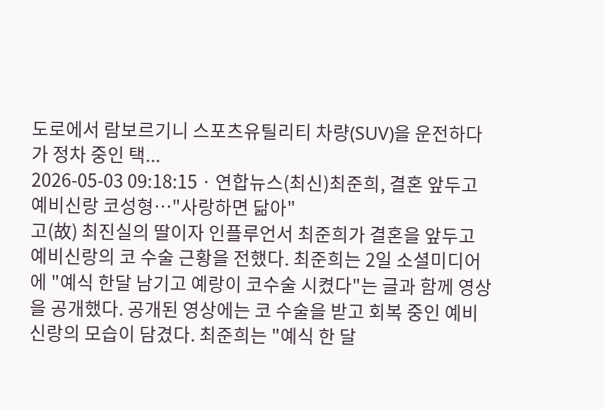도로에서 람보르기니 스포츠유틸리티 차량(SUV)을 운전하다가 정차 중인 택...
2026-05-03 09:18:15 · 연합뉴스(최신)최준희, 결혼 앞두고 예비신랑 코성형…"사랑하면 닮아"
고(故) 최진실의 딸이자 인플루언서 최준희가 결혼을 앞두고 예비신랑의 코 수술 근황을 전했다. 최준희는 2일 소셜미디어에 "예식 한달 남기고 예랑이 코수술 시켰다"는 글과 함께 영상을 공개했다. 공개된 영상에는 코 수술을 받고 회복 중인 예비신랑의 모습이 담겼다. 최준희는 "예식 한 달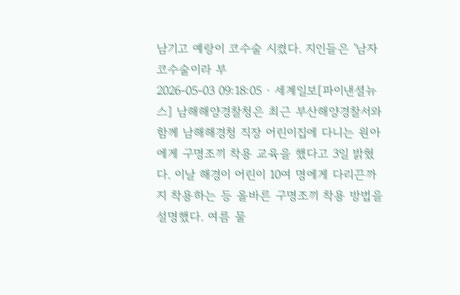남기고 예랑이 코수술 시켰다. 지인들은 '남자 코수술이라 부
2026-05-03 09:18:05 · 세계일보[파이낸셜뉴스] 남해해양경찰청은 최근 부산해양경찰서와 함께 남해해경청 직장 어린이집에 다니는 원아에게 구명조끼 착용 교육을 했다고 3일 밝혔다. 이날 해경이 어린이 10여 명에게 다리끈까지 착용하는 등 올바른 구명조끼 착용 방법을 설명했다. 여름 물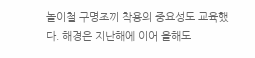놀이철 구명조끼 착용의 중요성도 교육했다. 해경은 지난해에 이어 올해도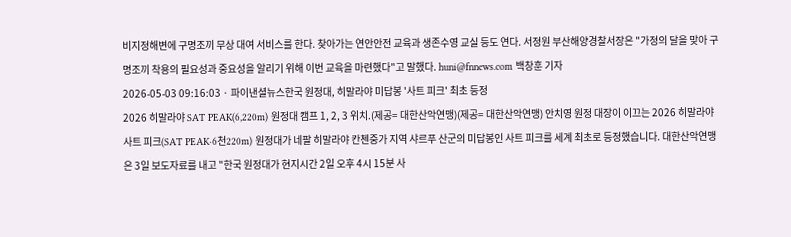비지정해변에 구명조끼 무상 대여 서비스를 한다. 찾아가는 연안안전 교육과 생존수영 교실 등도 연다. 서정원 부산해양경찰서장은 "가정의 달을 맞아 구명조끼 착용의 필요성과 중요성을 알리기 위해 이번 교육을 마련했다"고 말했다. huni@fnnews.com 백창훈 기자
2026-05-03 09:16:03 · 파이낸셜뉴스한국 원정대, 히말라야 미답봉 '사트 피크' 최초 등정
2026 히말라야 SAT PEAK(6,220m) 원정대 캠프 1, 2, 3 위치.(제공= 대한산악연맹)(제공= 대한산악연맹) 안치영 원정 대장이 이끄는 2026 히말라야 사트 피크(SAT PEAK·6천220m) 원정대가 네팔 히말라야 칸첸중가 지역 샤르푸 산군의 미답봉인 사트 피크를 세계 최초로 등정했습니다. 대한산악연맹은 3일 보도자료를 내고 "한국 원정대가 현지시간 2일 오후 4시 15분 사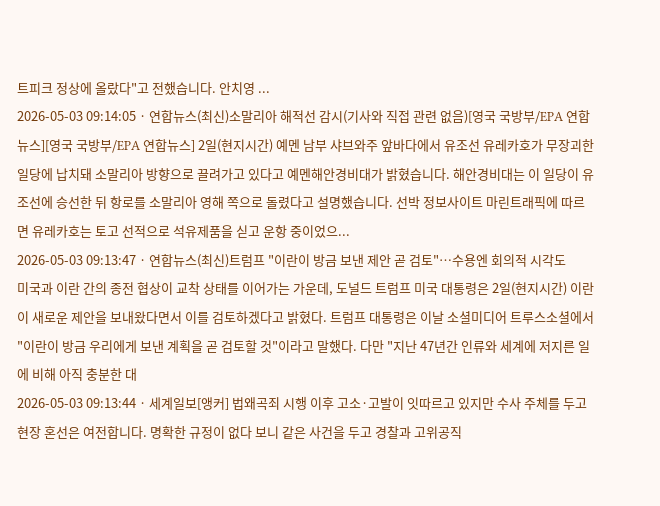트피크 정상에 올랐다"고 전했습니다. 안치영 ...
2026-05-03 09:14:05 · 연합뉴스(최신)소말리아 해적선 감시(기사와 직접 관련 없음)[영국 국방부/EPA 연합뉴스][영국 국방부/EPA 연합뉴스] 2일(현지시간) 예멘 남부 샤브와주 앞바다에서 유조선 유레카호가 무장괴한 일당에 납치돼 소말리아 방향으로 끌려가고 있다고 예멘해안경비대가 밝혔습니다. 해안경비대는 이 일당이 유조선에 승선한 뒤 항로를 소말리아 영해 쪽으로 돌렸다고 설명했습니다. 선박 정보사이트 마린트래픽에 따르면 유레카호는 토고 선적으로 석유제품을 싣고 운항 중이었으...
2026-05-03 09:13:47 · 연합뉴스(최신)트럼프 "이란이 방금 보낸 제안 곧 검토"…수용엔 회의적 시각도
미국과 이란 간의 종전 협상이 교착 상태를 이어가는 가운데, 도널드 트럼프 미국 대통령은 2일(현지시간) 이란이 새로운 제안을 보내왔다면서 이를 검토하겠다고 밝혔다. 트럼프 대통령은 이날 소셜미디어 트루스소셜에서 "이란이 방금 우리에게 보낸 계획을 곧 검토할 것"이라고 말했다. 다만 "지난 47년간 인류와 세계에 저지른 일에 비해 아직 충분한 대
2026-05-03 09:13:44 · 세계일보[앵커] 법왜곡죄 시행 이후 고소·고발이 잇따르고 있지만 수사 주체를 두고 현장 혼선은 여전합니다. 명확한 규정이 없다 보니 같은 사건을 두고 경찰과 고위공직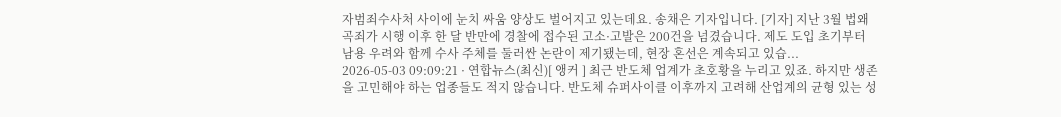자범죄수사처 사이에 눈치 싸움 양상도 벌어지고 있는데요. 송채은 기자입니다. [기자] 지난 3월 법왜곡죄가 시행 이후 한 달 반만에 경찰에 접수된 고소·고발은 200건을 넘겼습니다. 제도 도입 초기부터 남용 우려와 함께 수사 주체를 둘러싼 논란이 제기됐는데, 현장 혼선은 계속되고 있습...
2026-05-03 09:09:21 · 연합뉴스(최신)[ 앵커 ] 최근 반도체 업계가 초호황을 누리고 있죠. 하지만 생존을 고민해야 하는 업종들도 적지 않습니다. 반도체 슈퍼사이클 이후까지 고려해 산업계의 균형 있는 성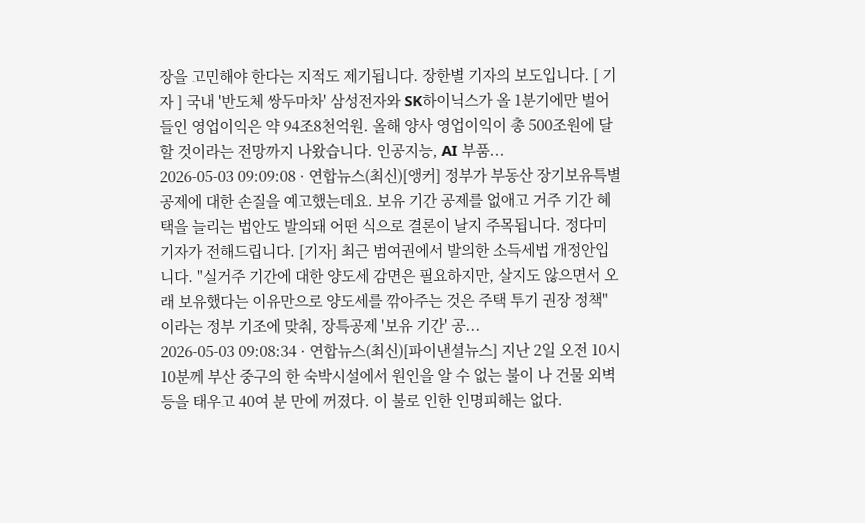장을 고민해야 한다는 지적도 제기됩니다. 장한별 기자의 보도입니다. [ 기자 ] 국내 '반도체 쌍두마차' 삼성전자와 SK하이닉스가 올 1분기에만 벌어들인 영업이익은 약 94조8천억원. 올해 양사 영업이익이 총 500조원에 달할 것이라는 전망까지 나왔습니다. 인공지능, AI 부품...
2026-05-03 09:09:08 · 연합뉴스(최신)[앵커] 정부가 부동산 장기보유특별공제에 대한 손질을 예고했는데요. 보유 기간 공제를 없애고 거주 기간 혜택을 늘리는 법안도 발의돼 어떤 식으로 결론이 날지 주목됩니다. 정다미 기자가 전해드립니다. [기자] 최근 범여권에서 발의한 소득세법 개정안입니다. "실거주 기간에 대한 양도세 감면은 필요하지만, 살지도 않으면서 오래 보유했다는 이유만으로 양도세를 깎아주는 것은 주택 투기 권장 정책"이라는 정부 기조에 맞춰, 장특공제 '보유 기간' 공...
2026-05-03 09:08:34 · 연합뉴스(최신)[파이낸셜뉴스] 지난 2일 오전 10시 10분께 부산 중구의 한 숙박시설에서 원인을 알 수 없는 불이 나 건물 외벽 등을 태우고 40여 분 만에 꺼졌다. 이 불로 인한 인명피해는 없다.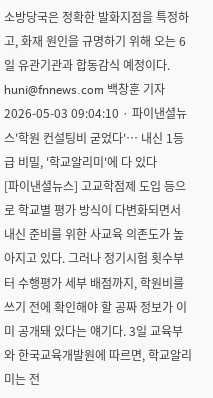소방당국은 정확한 발화지점을 특정하고, 화재 원인을 규명하기 위해 오는 6일 유관기관과 합동감식 예정이다. huni@fnnews.com 백창훈 기자
2026-05-03 09:04:10 · 파이낸셜뉴스'학원 컨설팅비 굳었다'… 내신 1등급 비밀, '학교알리미'에 다 있다
[파이낸셜뉴스] 고교학점제 도입 등으로 학교별 평가 방식이 다변화되면서 내신 준비를 위한 사교육 의존도가 높아지고 있다. 그러나 정기시험 횟수부터 수행평가 세부 배점까지, 학원비를 쓰기 전에 확인해야 할 공짜 정보가 이미 공개돼 있다는 얘기다. 3일 교육부와 한국교육개발원에 따르면, 학교알리미는 전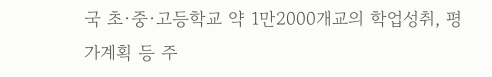국 초·중·고등학교 약 1만2000개교의 학업성취, 평가계획 등 주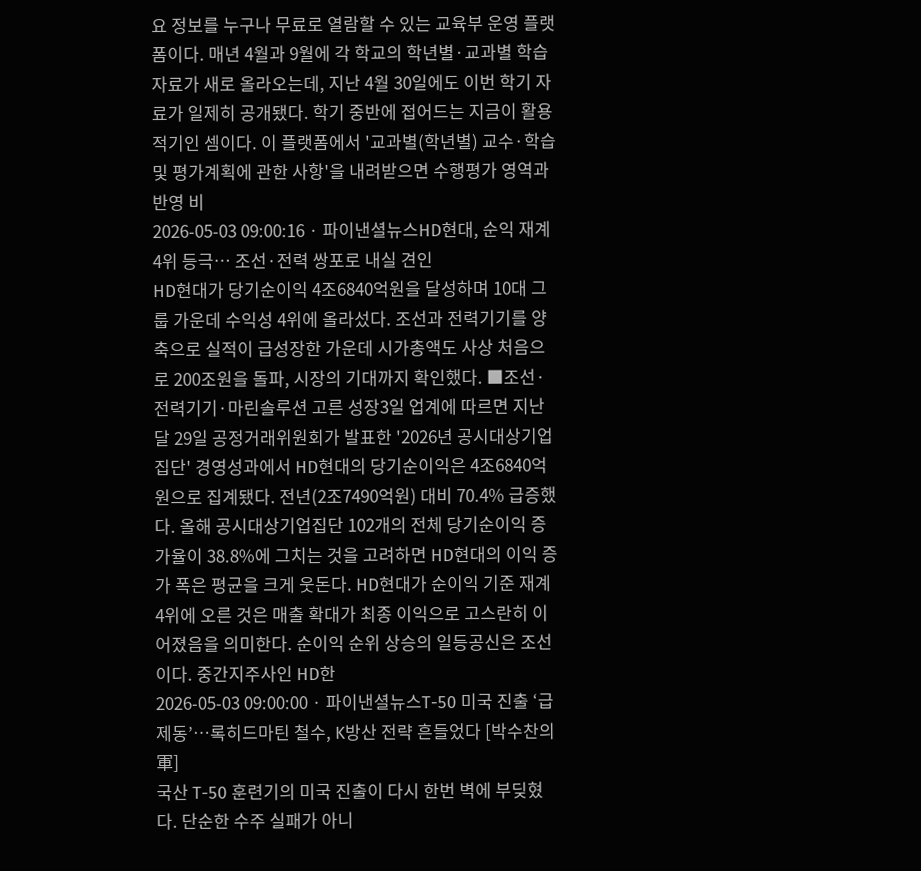요 정보를 누구나 무료로 열람할 수 있는 교육부 운영 플랫폼이다. 매년 4월과 9월에 각 학교의 학년별·교과별 학습 자료가 새로 올라오는데, 지난 4월 30일에도 이번 학기 자료가 일제히 공개됐다. 학기 중반에 접어드는 지금이 활용 적기인 셈이다. 이 플랫폼에서 '교과별(학년별) 교수·학습 및 평가계획에 관한 사항'을 내려받으면 수행평가 영역과 반영 비
2026-05-03 09:00:16 · 파이낸셜뉴스HD현대, 순익 재계 4위 등극… 조선·전력 쌍포로 내실 견인
HD현대가 당기순이익 4조6840억원을 달성하며 10대 그룹 가운데 수익성 4위에 올라섰다. 조선과 전력기기를 양 축으로 실적이 급성장한 가운데 시가총액도 사상 처음으로 200조원을 돌파, 시장의 기대까지 확인했다. ■조선·전력기기·마린솔루션 고른 성장3일 업계에 따르면 지난달 29일 공정거래위원회가 발표한 '2026년 공시대상기업집단' 경영성과에서 HD현대의 당기순이익은 4조6840억원으로 집계됐다. 전년(2조7490억원) 대비 70.4% 급증했다. 올해 공시대상기업집단 102개의 전체 당기순이익 증가율이 38.8%에 그치는 것을 고려하면 HD현대의 이익 증가 폭은 평균을 크게 웃돈다. HD현대가 순이익 기준 재계 4위에 오른 것은 매출 확대가 최종 이익으로 고스란히 이어졌음을 의미한다. 순이익 순위 상승의 일등공신은 조선이다. 중간지주사인 HD한
2026-05-03 09:00:00 · 파이낸셜뉴스T-50 미국 진출 ‘급제동’…록히드마틴 철수, K방산 전략 흔들었다 [박수찬의 軍]
국산 T-50 훈련기의 미국 진출이 다시 한번 벽에 부딪혔다. 단순한 수주 실패가 아니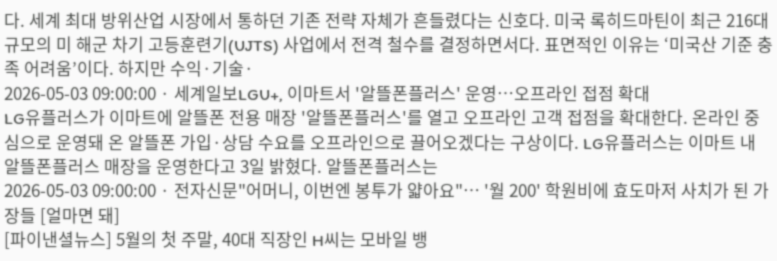다. 세계 최대 방위산업 시장에서 통하던 기존 전략 자체가 흔들렸다는 신호다. 미국 록히드마틴이 최근 216대 규모의 미 해군 차기 고등훈련기(UJTS) 사업에서 전격 철수를 결정하면서다. 표면적인 이유는 ‘미국산 기준 충족 어려움’이다. 하지만 수익·기술·
2026-05-03 09:00:00 · 세계일보LGU+, 이마트서 '알뜰폰플러스' 운영…오프라인 접점 확대
LG유플러스가 이마트에 알뜰폰 전용 매장 '알뜰폰플러스'를 열고 오프라인 고객 접점을 확대한다. 온라인 중심으로 운영돼 온 알뜰폰 가입·상담 수요를 오프라인으로 끌어오겠다는 구상이다. LG유플러스는 이마트 내 알뜰폰플러스 매장을 운영한다고 3일 밝혔다. 알뜰폰플러스는
2026-05-03 09:00:00 · 전자신문"어머니, 이번엔 봉투가 얇아요"… '월 200' 학원비에 효도마저 사치가 된 가장들 [얼마면 돼]
[파이낸셜뉴스] 5월의 첫 주말, 40대 직장인 H씨는 모바일 뱅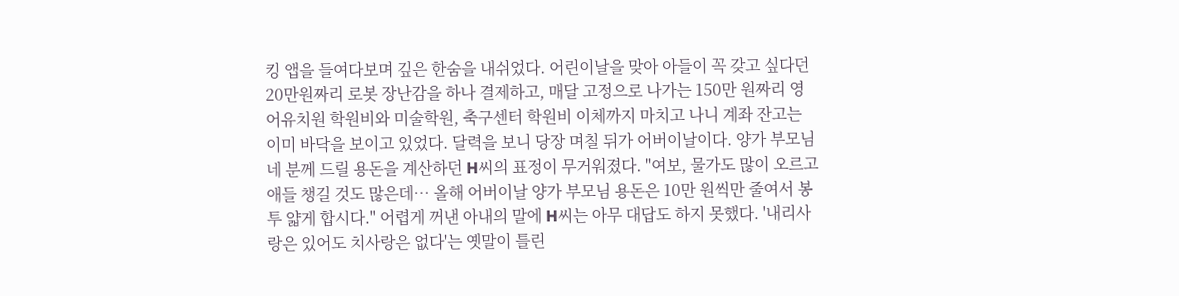킹 앱을 들여다보며 깊은 한숨을 내쉬었다. 어린이날을 맞아 아들이 꼭 갖고 싶다던 20만원짜리 로봇 장난감을 하나 결제하고, 매달 고정으로 나가는 150만 원짜리 영어유치원 학원비와 미술학원, 축구센터 학원비 이체까지 마치고 나니 계좌 잔고는 이미 바닥을 보이고 있었다. 달력을 보니 당장 며칠 뒤가 어버이날이다. 양가 부모님 네 분께 드릴 용돈을 계산하던 H씨의 표정이 무거워졌다. "여보, 물가도 많이 오르고 애들 챙길 것도 많은데… 올해 어버이날 양가 부모님 용돈은 10만 원씩만 줄여서 봉투 얇게 합시다." 어렵게 꺼낸 아내의 말에 H씨는 아무 대답도 하지 못했다. '내리사랑은 있어도 치사랑은 없다'는 옛말이 틀린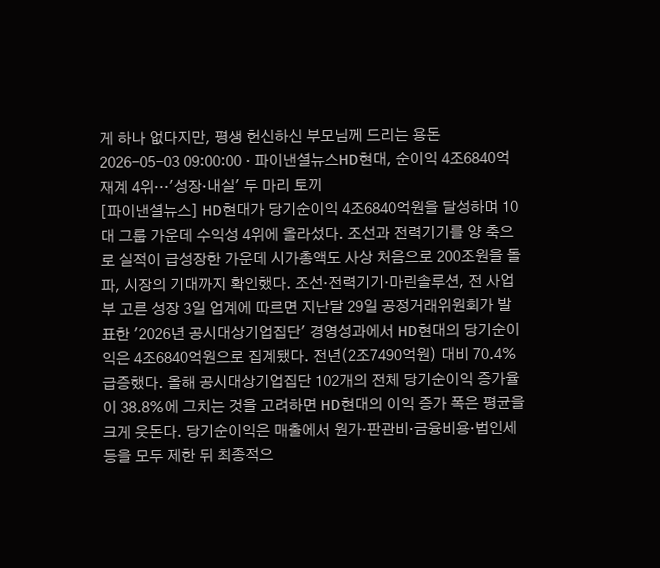게 하나 없다지만, 평생 헌신하신 부모님께 드리는 용돈
2026-05-03 09:00:00 · 파이낸셜뉴스HD현대, 순이익 4조6840억 재계 4위…'성장·내실' 두 마리 토끼
[파이낸셜뉴스] HD현대가 당기순이익 4조6840억원을 달성하며 10대 그룹 가운데 수익성 4위에 올라섰다. 조선과 전력기기를 양 축으로 실적이 급성장한 가운데 시가총액도 사상 처음으로 200조원을 돌파, 시장의 기대까지 확인했다. 조선·전력기기·마린솔루션, 전 사업부 고른 성장 3일 업계에 따르면 지난달 29일 공정거래위원회가 발표한 '2026년 공시대상기업집단' 경영성과에서 HD현대의 당기순이익은 4조6840억원으로 집계됐다. 전년(2조7490억원) 대비 70.4% 급증했다. 올해 공시대상기업집단 102개의 전체 당기순이익 증가율이 38.8%에 그치는 것을 고려하면 HD현대의 이익 증가 폭은 평균을 크게 웃돈다. 당기순이익은 매출에서 원가·판관비·금융비용·법인세 등을 모두 제한 뒤 최종적으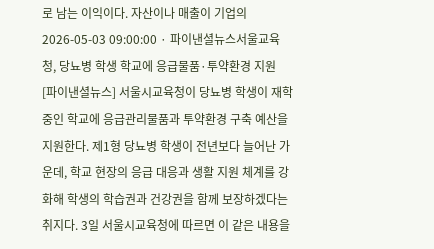로 남는 이익이다. 자산이나 매출이 기업의
2026-05-03 09:00:00 · 파이낸셜뉴스서울교육청, 당뇨병 학생 학교에 응급물품·투약환경 지원
[파이낸셜뉴스] 서울시교육청이 당뇨병 학생이 재학 중인 학교에 응급관리물품과 투약환경 구축 예산을 지원한다. 제1형 당뇨병 학생이 전년보다 늘어난 가운데, 학교 현장의 응급 대응과 생활 지원 체계를 강화해 학생의 학습권과 건강권을 함께 보장하겠다는 취지다. 3일 서울시교육청에 따르면 이 같은 내용을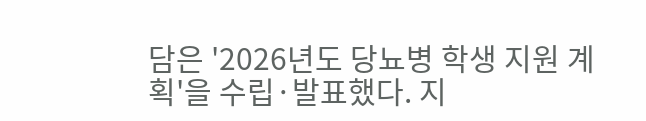담은 '2026년도 당뇨병 학생 지원 계획'을 수립·발표했다. 지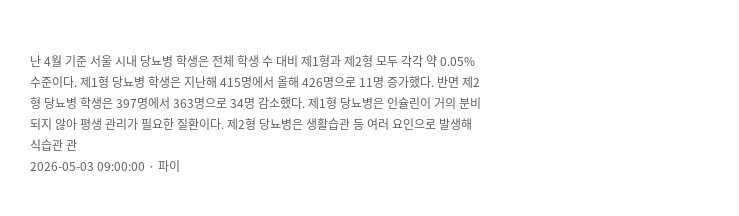난 4월 기준 서울 시내 당뇨병 학생은 전체 학생 수 대비 제1형과 제2형 모두 각각 약 0.05% 수준이다. 제1형 당뇨병 학생은 지난해 415명에서 올해 426명으로 11명 증가했다. 반면 제2형 당뇨병 학생은 397명에서 363명으로 34명 감소했다. 제1형 당뇨병은 인슐린이 거의 분비되지 않아 평생 관리가 필요한 질환이다. 제2형 당뇨병은 생활습관 등 여러 요인으로 발생해 식습관 관
2026-05-03 09:00:00 · 파이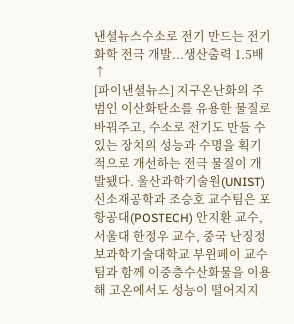낸셜뉴스수소로 전기 만드는 전기화학 전극 개발...생산출력 1.5배↑
[파이낸셜뉴스] 지구온난화의 주범인 이산화탄소를 유용한 물질로 바꿔주고, 수소로 전기도 만들 수 있는 장치의 성능과 수명을 획기적으로 개선하는 전극 물질이 개발됐다. 울산과학기술원(UNIST) 신소재공학과 조승호 교수팀은 포항공대(POSTECH) 안지환 교수, 서울대 한정우 교수, 중국 난징정보과학기술대학교 부윈페이 교수팀과 함께 이중층수산화물을 이용해 고온에서도 성능이 떨어지지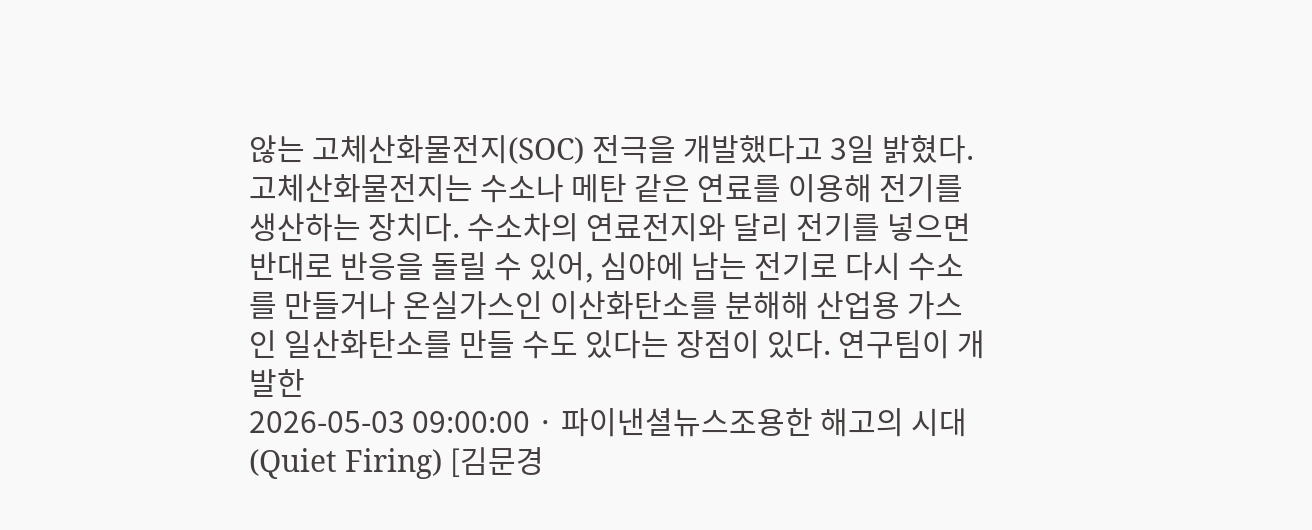않는 고체산화물전지(SOC) 전극을 개발했다고 3일 밝혔다. 고체산화물전지는 수소나 메탄 같은 연료를 이용해 전기를 생산하는 장치다. 수소차의 연료전지와 달리 전기를 넣으면 반대로 반응을 돌릴 수 있어, 심야에 남는 전기로 다시 수소를 만들거나 온실가스인 이산화탄소를 분해해 산업용 가스인 일산화탄소를 만들 수도 있다는 장점이 있다. 연구팀이 개발한
2026-05-03 09:00:00 · 파이낸셜뉴스조용한 해고의 시대(Quiet Firing) [김문경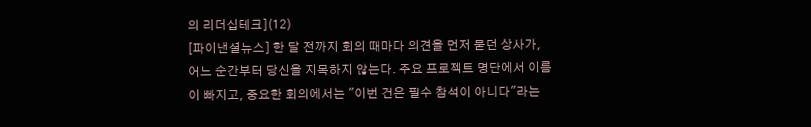의 리더십테크](12)
[파이낸셜뉴스] 한 달 전까지 회의 때마다 의견을 먼저 묻던 상사가, 어느 순간부터 당신을 지목하지 않는다. 주요 프로젝트 명단에서 이름이 빠지고, 중요한 회의에서는 "이번 건은 필수 참석이 아니다"라는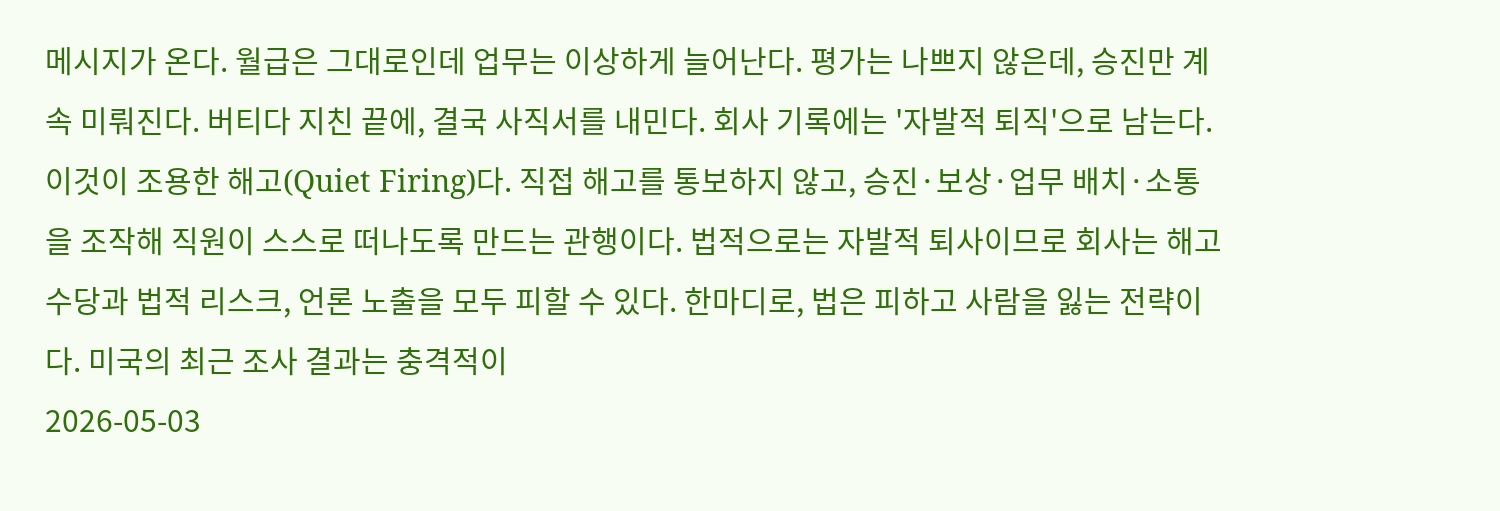메시지가 온다. 월급은 그대로인데 업무는 이상하게 늘어난다. 평가는 나쁘지 않은데, 승진만 계속 미뤄진다. 버티다 지친 끝에, 결국 사직서를 내민다. 회사 기록에는 '자발적 퇴직'으로 남는다. 이것이 조용한 해고(Quiet Firing)다. 직접 해고를 통보하지 않고, 승진·보상·업무 배치·소통을 조작해 직원이 스스로 떠나도록 만드는 관행이다. 법적으로는 자발적 퇴사이므로 회사는 해고 수당과 법적 리스크, 언론 노출을 모두 피할 수 있다. 한마디로, 법은 피하고 사람을 잃는 전략이다. 미국의 최근 조사 결과는 충격적이
2026-05-03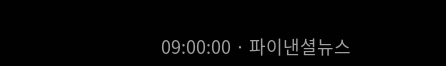09:00:00 · 파이낸셜뉴스